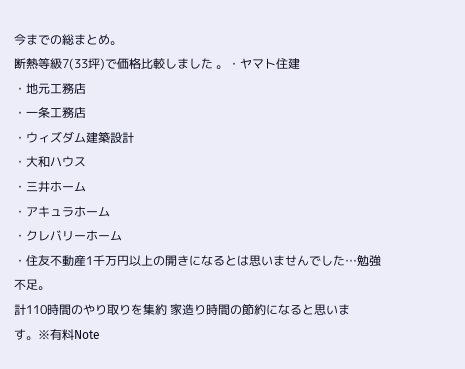今までの総まとめ。
断熱等級7(33坪)で価格比較しました 。・ヤマト住建
・地元工務店
・一条工務店
・ウィズダム建築設計
・大和ハウス
・三井ホーム
・アキュラホーム
・クレバリーホーム
・住友不動産1千万円以上の開きになるとは思いませんでした…勉強不足。
計110時間のやり取りを集約 家造り時間の節約になると思います。※有料Note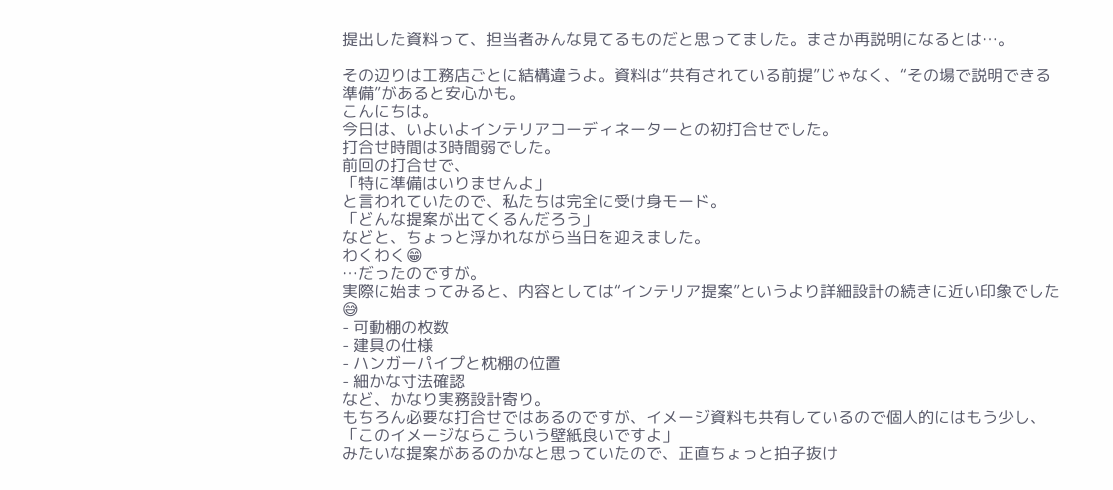提出した資料って、担当者みんな見てるものだと思ってました。まさか再説明になるとは…。

その辺りは工務店ごとに結構違うよ。資料は“共有されている前提”じゃなく、“その場で説明できる準備”があると安心かも。
こんにちは。
今日は、いよいよインテリアコーディネーターとの初打合せでした。
打合せ時間は3時間弱でした。
前回の打合せで、
「特に準備はいりませんよ」
と言われていたので、私たちは完全に受け身モード。
「どんな提案が出てくるんだろう」
などと、ちょっと浮かれながら当日を迎えました。
わくわく😁
…だったのですが。
実際に始まってみると、内容としては“インテリア提案”というより詳細設計の続きに近い印象でした😅
- 可動棚の枚数
- 建具の仕様
- ハンガーパイプと枕棚の位置
- 細かな寸法確認
など、かなり実務設計寄り。
もちろん必要な打合せではあるのですが、イメージ資料も共有しているので個人的にはもう少し、
「このイメージならこういう壁紙良いですよ」
みたいな提案があるのかなと思っていたので、正直ちょっと拍子抜け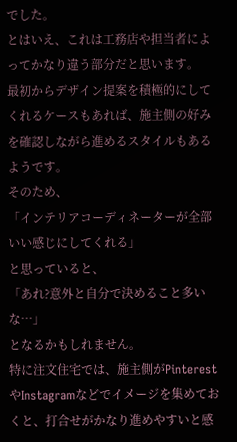でした。
とはいえ、これは工務店や担当者によってかなり違う部分だと思います。
最初からデザイン提案を積極的にしてくれるケースもあれば、施主側の好みを確認しながら進めるスタイルもあるようです。
そのため、
「インテリアコーディネーターが全部いい感じにしてくれる」
と思っていると、
「あれ?意外と自分で決めること多いな…」
となるかもしれません。
特に注文住宅では、施主側がPinterestやInstagramなどでイメージを集めておくと、打合せがかなり進めやすいと感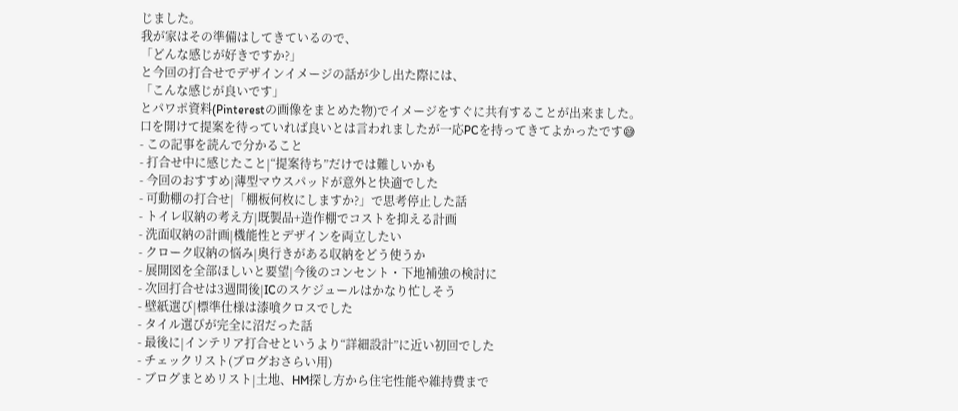じました。
我が家はその準備はしてきているので、
「どんな感じが好きですか?」
と今回の打合せでデザインイメージの話が少し出た際には、
「こんな感じが良いです」
とパワポ資料(Pinterestの画像をまとめた物)でイメージをすぐに共有することが出来ました。
口を開けて提案を待っていれば良いとは言われましたが一応PCを持ってきてよかったです😅
- この記事を読んで分かること
- 打合せ中に感じたこと|“提案待ち”だけでは難しいかも
- 今回のおすすめ|薄型マウスパッドが意外と快適でした
- 可動棚の打合せ|「棚板何枚にしますか?」で思考停止した話
- トイレ収納の考え方|既製品+造作棚でコストを抑える計画
- 洗面収納の計画|機能性とデザインを両立したい
- クローク収納の悩み|奥行きがある収納をどう使うか
- 展開図を全部ほしいと要望|今後のコンセント・下地補強の検討に
- 次回打合せは3週間後|ICのスケジュールはかなり忙しそう
- 壁紙選び|標準仕様は漆喰クロスでした
- タイル選びが完全に沼だった話
- 最後に|インテリア打合せというより“詳細設計”に近い初回でした
- チェックリスト(ブログおさらい用)
- ブログまとめリスト|土地、HM探し方から住宅性能や維持費まで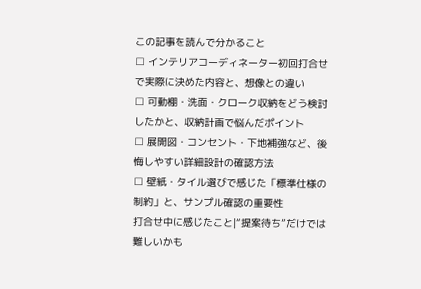この記事を読んで分かること
□ インテリアコーディネーター初回打合せで実際に決めた内容と、想像との違い
□ 可動棚・洗面・クローク収納をどう検討したかと、収納計画で悩んだポイント
□ 展開図・コンセント・下地補強など、後悔しやすい詳細設計の確認方法
□ 壁紙・タイル選びで感じた「標準仕様の制約」と、サンプル確認の重要性
打合せ中に感じたこと|“提案待ち”だけでは難しいかも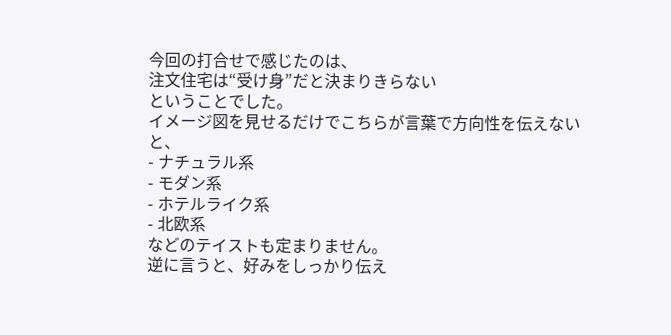今回の打合せで感じたのは、
注文住宅は“受け身”だと決まりきらない
ということでした。
イメージ図を見せるだけでこちらが言葉で方向性を伝えないと、
- ナチュラル系
- モダン系
- ホテルライク系
- 北欧系
などのテイストも定まりません。
逆に言うと、好みをしっかり伝え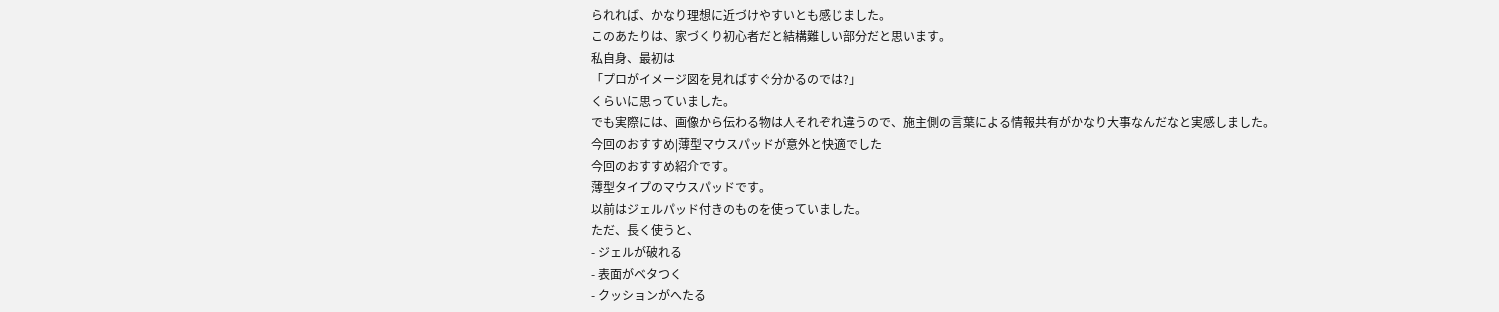られれば、かなり理想に近づけやすいとも感じました。
このあたりは、家づくり初心者だと結構難しい部分だと思います。
私自身、最初は
「プロがイメージ図を見ればすぐ分かるのでは?」
くらいに思っていました。
でも実際には、画像から伝わる物は人それぞれ違うので、施主側の言葉による情報共有がかなり大事なんだなと実感しました。
今回のおすすめ|薄型マウスパッドが意外と快適でした
今回のおすすめ紹介です。
薄型タイプのマウスパッドです。
以前はジェルパッド付きのものを使っていました。
ただ、長く使うと、
- ジェルが破れる
- 表面がベタつく
- クッションがへたる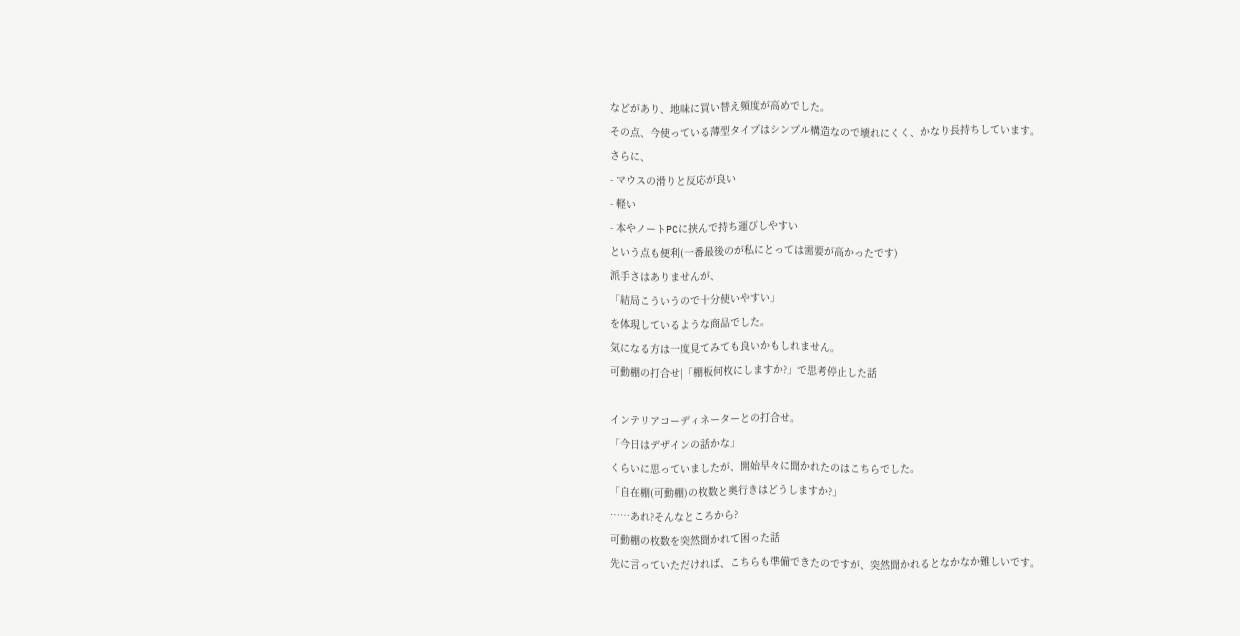などがあり、地味に買い替え頻度が高めでした。
その点、今使っている薄型タイプはシンプル構造なので壊れにくく、かなり長持ちしています。
さらに、
- マウスの滑りと反応が良い
- 軽い
- 本やノートPCに挟んで持ち運びしやすい
という点も便利(一番最後のが私にとっては需要が高かったです)
派手さはありませんが、
「結局こういうので十分使いやすい」
を体現しているような商品でした。
気になる方は一度見てみても良いかもしれません。
可動棚の打合せ|「棚板何枚にしますか?」で思考停止した話

インテリアコーディネーターとの打合せ。
「今日はデザインの話かな」
くらいに思っていましたが、開始早々に聞かれたのはこちらでした。
「自在棚(可動棚)の枚数と奥行きはどうしますか?」
……あれ?そんなところから?
可動棚の枚数を突然聞かれて困った話
先に言っていただければ、こちらも準備できたのですが、突然聞かれるとなかなか難しいです。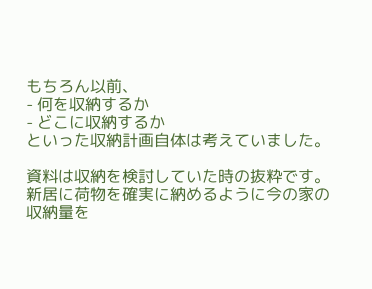もちろん以前、
- 何を収納するか
- どこに収納するか
といった収納計画自体は考えていました。

資料は収納を検討していた時の抜粋です。
新居に荷物を確実に納めるように今の家の収納量を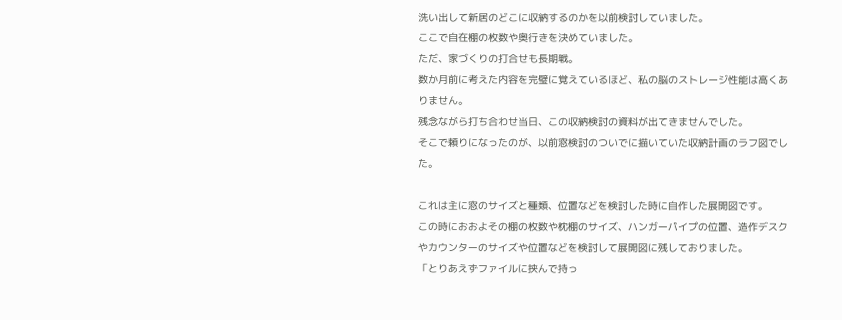洗い出して新居のどこに収納するのかを以前検討していました。
ここで自在棚の枚数や奥行きを決めていました。
ただ、家づくりの打合せも長期戦。
数か月前に考えた内容を完璧に覚えているほど、私の脳のストレージ性能は高くありません。
残念ながら打ち合わせ当日、この収納検討の資料が出てきませんでした。
そこで頼りになったのが、以前窓検討のついでに描いていた収納計画のラフ図でした。

これは主に窓のサイズと種類、位置などを検討した時に自作した展開図です。
この時におおよその棚の枚数や枕棚のサイズ、ハンガーパイプの位置、造作デスクやカウンターのサイズや位置などを検討して展開図に残しておりました。
「とりあえずファイルに挟んで持っ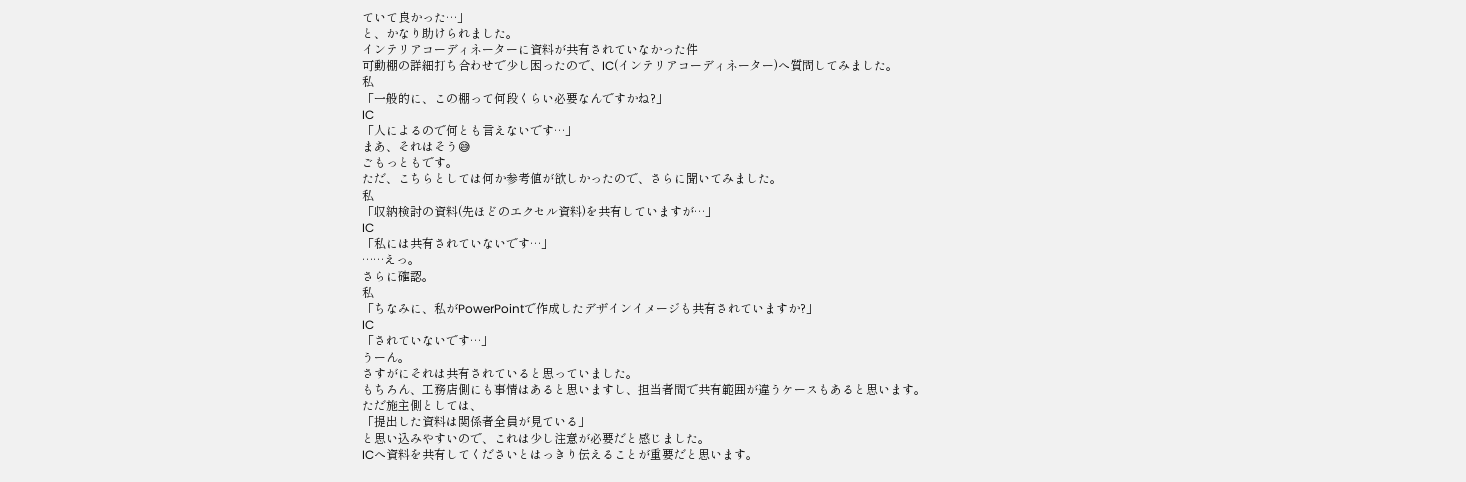ていて良かった…」
と、かなり助けられました。
インテリアコーディネーターに資料が共有されていなかった件
可動棚の詳細打ち合わせで少し困ったので、IC(インテリアコーディネーター)へ質問してみました。
私
「一般的に、この棚って何段くらい必要なんですかね?」
IC
「人によるので何とも言えないです…」
まあ、それはそう😅
ごもっともです。
ただ、こちらとしては何か参考値が欲しかったので、さらに聞いてみました。
私
「収納検討の資料(先ほどのエクセル資料)を共有していますが…」
IC
「私には共有されていないです…」
……えっ。
さらに確認。
私
「ちなみに、私がPowerPointで作成したデザインイメージも共有されていますか?」
IC
「されていないです…」
うーん。
さすがにそれは共有されていると思っていました。
もちろん、工務店側にも事情はあると思いますし、担当者間で共有範囲が違うケースもあると思います。
ただ施主側としては、
「提出した資料は関係者全員が見ている」
と思い込みやすいので、これは少し注意が必要だと感じました。
ICへ資料を共有してくださいとはっきり伝えることが重要だと思います。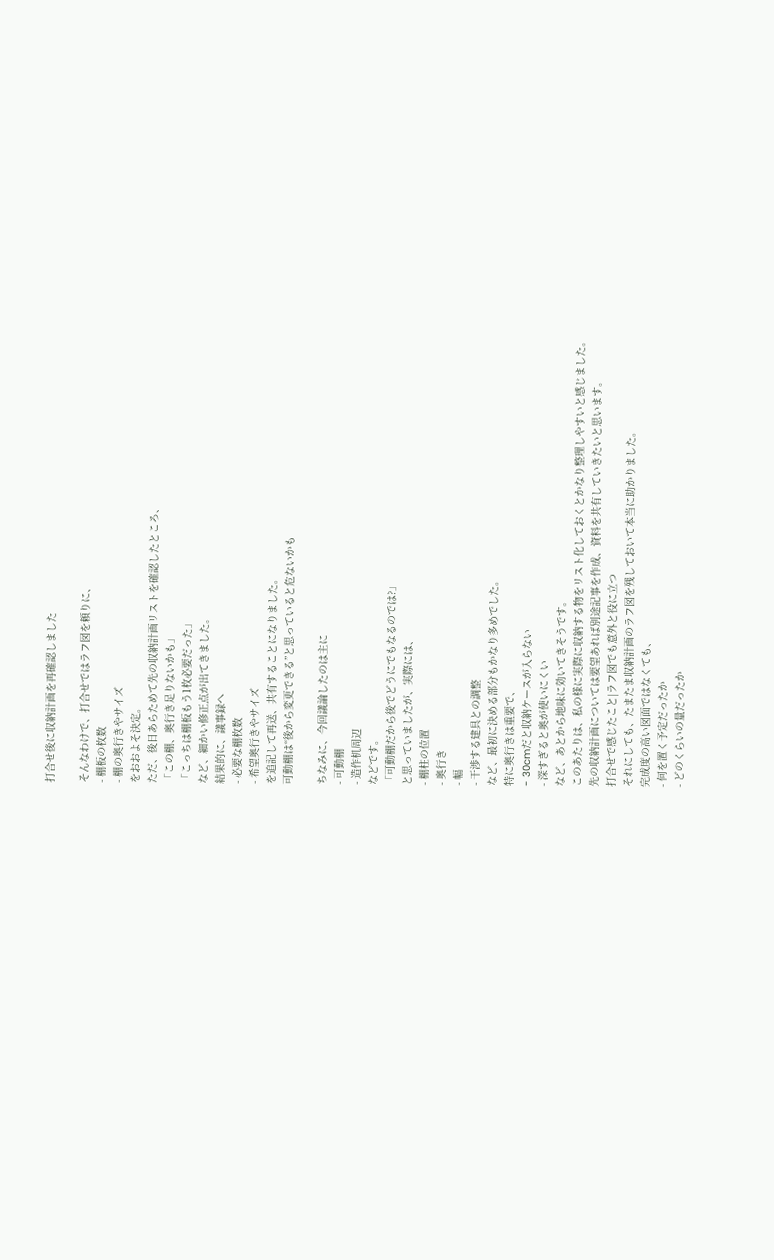打合せ後に収納計画を再確認しました

そんなわけで、打合せではラフ図を頼りに、
- 棚板の枚数
- 棚の奥行きやサイズ
をおおよそ決定。
ただ、後日あらためて先の収納計画リストを確認したところ、
「この棚、奥行き足りないかも」
「こっちは棚板もう1枚必要だった」
など、細かい修正点が出てきました。
結果的に、議事録へ
- 必要な棚枚数
- 希望奥行きやサイズ
を追記して再送、共有することになりました。
可動棚は“後から変更できる”と思っていると危ないかも

ちなみに、今回議論したのは主に
- 可動棚
- 造作机周辺
などです。
「可動棚だから後でどうにでもなるのでは?」
と思っていましたが、実際には、
- 棚柱の位置
- 奥行き
- 幅
- 干渉する建具との調整
など、最初に決める部分もかなり多めでした。
特に奥行きは重要で、
- 30cmだと収納ケースが入らない
- 深すぎると奥が使いにくい
など、あとから地味に効いてきそうです。
このあたりは、私の様に実際に収納する物をリスト化しておくとかなり整理しやすいと感じました。
先の収納計画については要望あれば別途記事を作成、資料を共有していきたいと思います。
打合せで感じたこと|ラフ図でも意外と役に立つ
それにしても、たまたま収納計画のラフ図を残しておいて本当に助かりました。
完成度の高い図面ではなくても、
- 何を置く予定だったか
- どのくらいの量だったか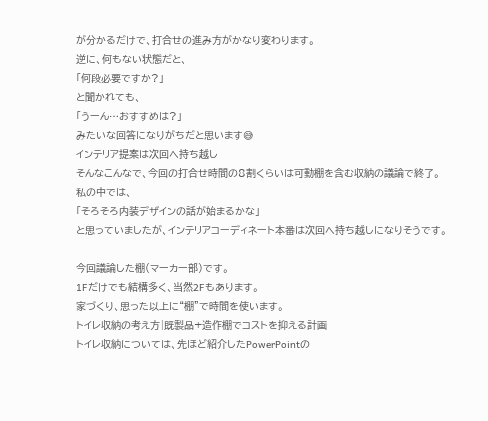が分かるだけで、打合せの進み方がかなり変わります。
逆に、何もない状態だと、
「何段必要ですか?」
と聞かれても、
「うーん…おすすめは?」
みたいな回答になりがちだと思います😅
インテリア提案は次回へ持ち越し
そんなこんなで、今回の打合せ時間の8割くらいは可動棚を含む収納の議論で終了。
私の中では、
「そろそろ内装デザインの話が始まるかな」
と思っていましたが、インテリアコーディネート本番は次回へ持ち越しになりそうです。

今回議論した棚(マーカー部)です。
1Fだけでも結構多く、当然2Fもあります。
家づくり、思った以上に“棚”で時間を使います。
トイレ収納の考え方|既製品+造作棚でコストを抑える計画
トイレ収納については、先ほど紹介したPowerPointの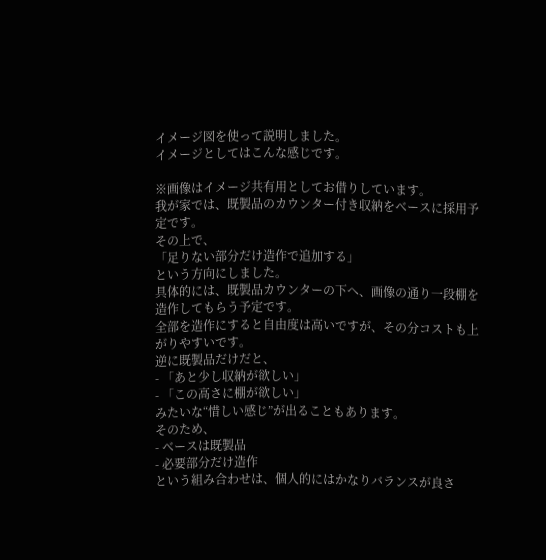イメージ図を使って説明しました。
イメージとしてはこんな感じです。

※画像はイメージ共有用としてお借りしています。
我が家では、既製品のカウンター付き収納をベースに採用予定です。
その上で、
「足りない部分だけ造作で追加する」
という方向にしました。
具体的には、既製品カウンターの下へ、画像の通り一段棚を造作してもらう予定です。
全部を造作にすると自由度は高いですが、その分コストも上がりやすいです。
逆に既製品だけだと、
- 「あと少し収納が欲しい」
- 「この高さに棚が欲しい」
みたいな“惜しい感じ”が出ることもあります。
そのため、
- ベースは既製品
- 必要部分だけ造作
という組み合わせは、個人的にはかなりバランスが良さ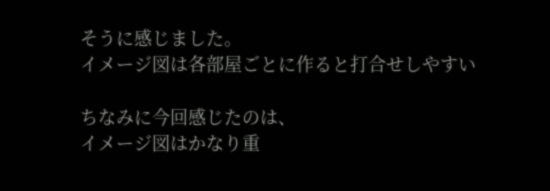そうに感じました。
イメージ図は各部屋ごとに作ると打合せしやすい

ちなみに今回感じたのは、
イメージ図はかなり重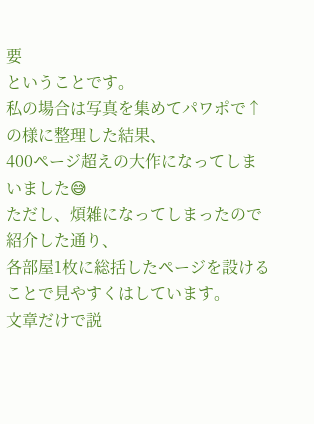要
ということです。
私の場合は写真を集めてパワポで↑の様に整理した結果、
400ページ超えの大作になってしまいました😅
ただし、煩雑になってしまったので紹介した通り、
各部屋1枚に総括したページを設けることで見やすくはしています。
文章だけで説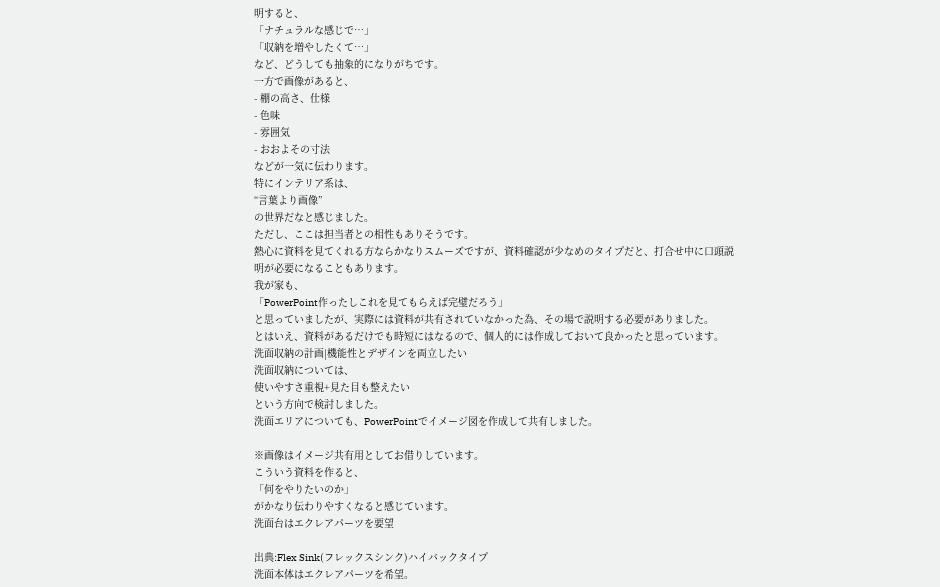明すると、
「ナチュラルな感じで…」
「収納を増やしたくて…」
など、どうしても抽象的になりがちです。
一方で画像があると、
- 棚の高さ、仕様
- 色味
- 雰囲気
- おおよその寸法
などが一気に伝わります。
特にインテリア系は、
“言葉より画像”
の世界だなと感じました。
ただし、ここは担当者との相性もありそうです。
熱心に資料を見てくれる方ならかなりスムーズですが、資料確認が少なめのタイプだと、打合せ中に口頭説明が必要になることもあります。
我が家も、
「PowerPoint作ったしこれを見てもらえば完璧だろう」
と思っていましたが、実際には資料が共有されていなかった為、その場で説明する必要がありました。
とはいえ、資料があるだけでも時短にはなるので、個人的には作成しておいて良かったと思っています。
洗面収納の計画|機能性とデザインを両立したい
洗面収納については、
使いやすさ重視+見た目も整えたい
という方向で検討しました。
洗面エリアについても、PowerPointでイメージ図を作成して共有しました。

※画像はイメージ共有用としてお借りしています。
こういう資料を作ると、
「何をやりたいのか」
がかなり伝わりやすくなると感じています。
洗面台はエクレアパーツを要望

出典:Flex Sink(フレックスシンク)ハイバックタイプ
洗面本体はエクレアパーツを希望。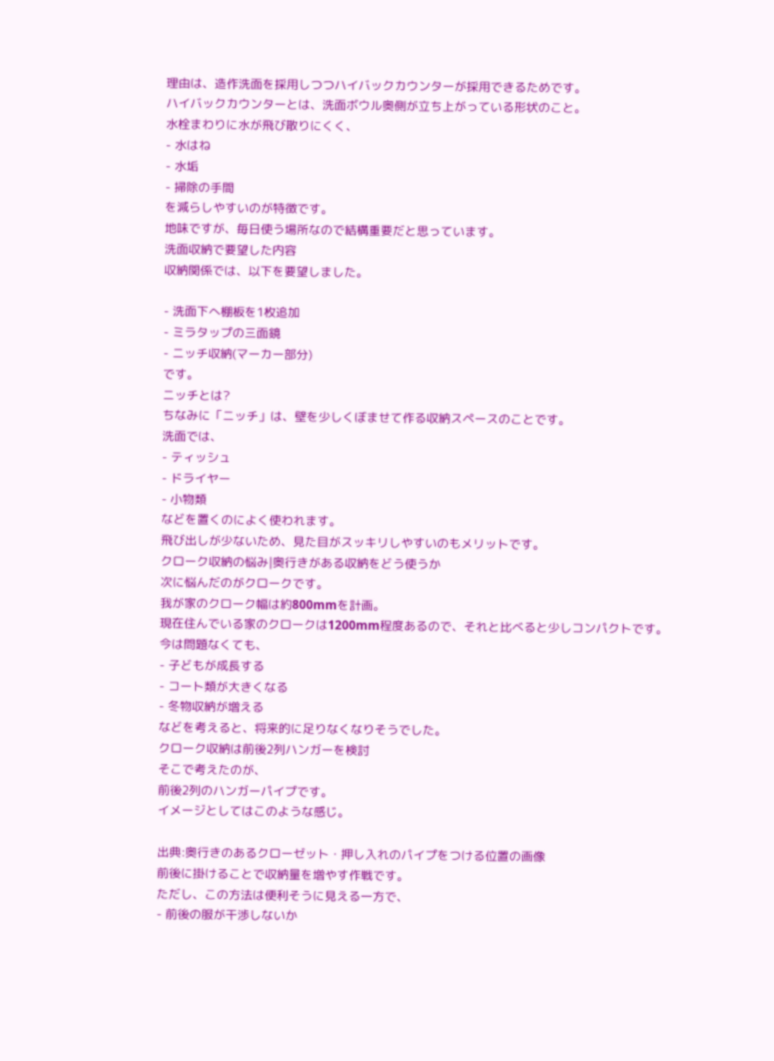理由は、造作洗面を採用しつつハイバックカウンターが採用できるためです。
ハイバックカウンターとは、洗面ボウル奥側が立ち上がっている形状のこと。
水栓まわりに水が飛び散りにくく、
- 水はね
- 水垢
- 掃除の手間
を減らしやすいのが特徴です。
地味ですが、毎日使う場所なので結構重要だと思っています。
洗面収納で要望した内容
収納関係では、以下を要望しました。

- 洗面下へ棚板を1枚追加
- ミラタップの三面鏡
- ニッチ収納(マーカー部分)
です。
ニッチとは?
ちなみに「ニッチ」は、壁を少しくぼませて作る収納スペースのことです。
洗面では、
- ティッシュ
- ドライヤー
- 小物類
などを置くのによく使われます。
飛び出しが少ないため、見た目がスッキリしやすいのもメリットです。
クローク収納の悩み|奥行きがある収納をどう使うか
次に悩んだのがクロークです。
我が家のクローク幅は約800mmを計画。
現在住んでいる家のクロークは1200mm程度あるので、それと比べると少しコンパクトです。
今は問題なくても、
- 子どもが成長する
- コート類が大きくなる
- 冬物収納が増える
などを考えると、将来的に足りなくなりそうでした。
クローク収納は前後2列ハンガーを検討
そこで考えたのが、
前後2列のハンガーパイプです。
イメージとしてはこのような感じ。

出典:奥行きのあるクローゼット・押し入れのパイプをつける位置の画像
前後に掛けることで収納量を増やす作戦です。
ただし、この方法は便利そうに見える一方で、
- 前後の服が干渉しないか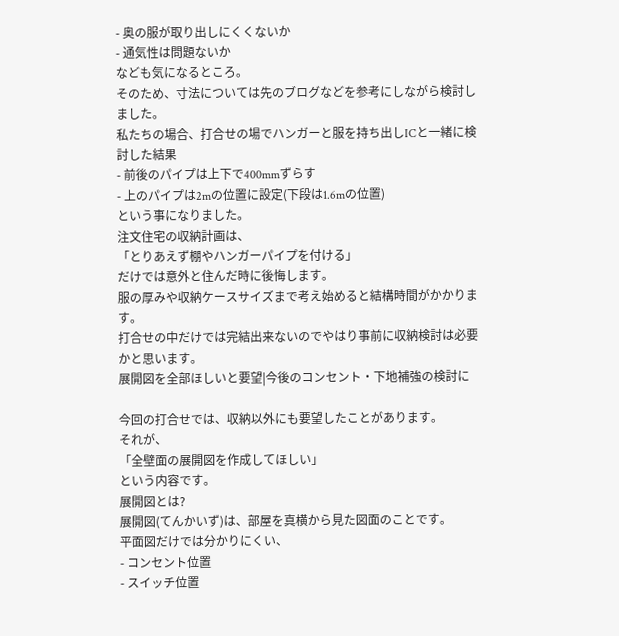- 奥の服が取り出しにくくないか
- 通気性は問題ないか
なども気になるところ。
そのため、寸法については先のブログなどを参考にしながら検討しました。
私たちの場合、打合せの場でハンガーと服を持ち出しICと一緒に検討した結果
- 前後のパイプは上下で400mmずらす
- 上のパイプは2mの位置に設定(下段は1.6mの位置)
という事になりました。
注文住宅の収納計画は、
「とりあえず棚やハンガーパイプを付ける」
だけでは意外と住んだ時に後悔します。
服の厚みや収納ケースサイズまで考え始めると結構時間がかかります。
打合せの中だけでは完結出来ないのでやはり事前に収納検討は必要かと思います。
展開図を全部ほしいと要望|今後のコンセント・下地補強の検討に

今回の打合せでは、収納以外にも要望したことがあります。
それが、
「全壁面の展開図を作成してほしい」
という内容です。
展開図とは?
展開図(てんかいず)は、部屋を真横から見た図面のことです。
平面図だけでは分かりにくい、
- コンセント位置
- スイッチ位置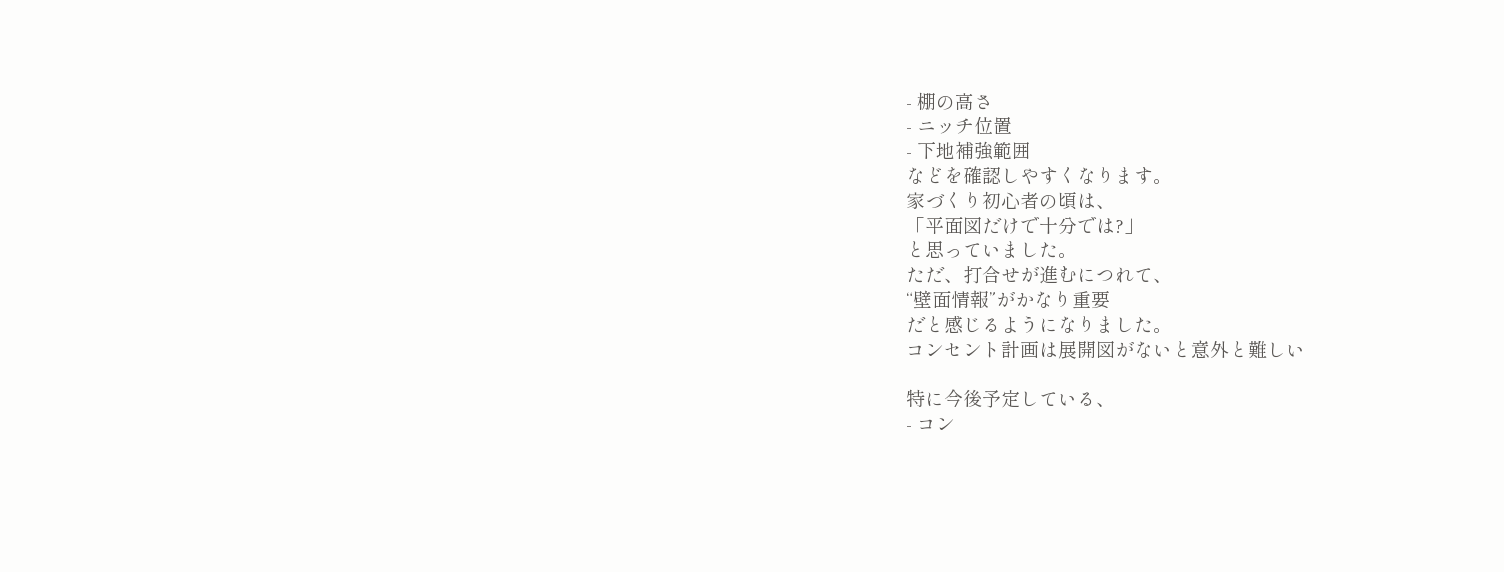- 棚の高さ
- ニッチ位置
- 下地補強範囲
などを確認しやすくなります。
家づくり初心者の頃は、
「平面図だけで十分では?」
と思っていました。
ただ、打合せが進むにつれて、
“壁面情報”がかなり重要
だと感じるようになりました。
コンセント計画は展開図がないと意外と難しい

特に今後予定している、
- コン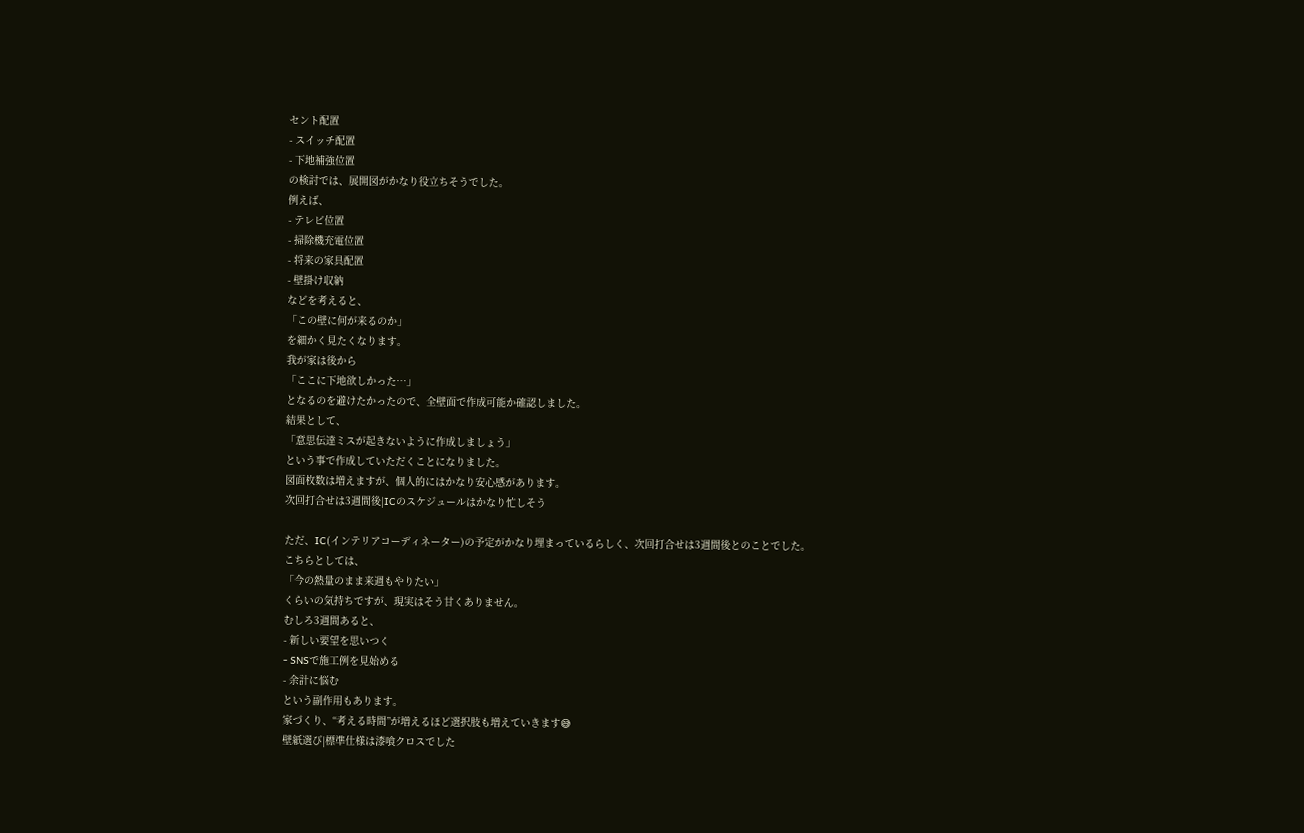セント配置
- スイッチ配置
- 下地補強位置
の検討では、展開図がかなり役立ちそうでした。
例えば、
- テレビ位置
- 掃除機充電位置
- 将来の家具配置
- 壁掛け収納
などを考えると、
「この壁に何が来るのか」
を細かく見たくなります。
我が家は後から
「ここに下地欲しかった…」
となるのを避けたかったので、全壁面で作成可能か確認しました。
結果として、
「意思伝達ミスが起きないように作成しましょう」
という事で作成していただくことになりました。
図面枚数は増えますが、個人的にはかなり安心感があります。
次回打合せは3週間後|ICのスケジュールはかなり忙しそう

ただ、IC(インテリアコーディネーター)の予定がかなり埋まっているらしく、次回打合せは3週間後とのことでした。
こちらとしては、
「今の熱量のまま来週もやりたい」
くらいの気持ちですが、現実はそう甘くありません。
むしろ3週間あると、
- 新しい要望を思いつく
- SNSで施工例を見始める
- 余計に悩む
という副作用もあります。
家づくり、“考える時間”が増えるほど選択肢も増えていきます😅
壁紙選び|標準仕様は漆喰クロスでした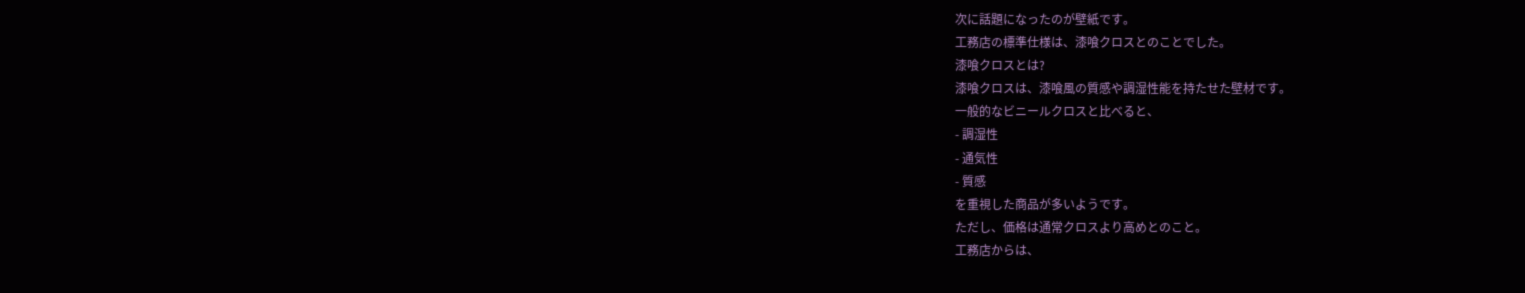次に話題になったのが壁紙です。
工務店の標準仕様は、漆喰クロスとのことでした。
漆喰クロスとは?
漆喰クロスは、漆喰風の質感や調湿性能を持たせた壁材です。
一般的なビニールクロスと比べると、
- 調湿性
- 通気性
- 質感
を重視した商品が多いようです。
ただし、価格は通常クロスより高めとのこと。
工務店からは、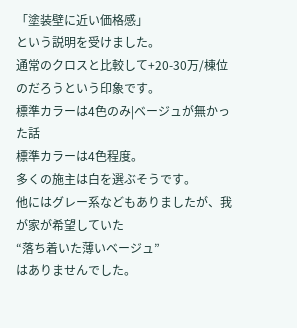「塗装壁に近い価格感」
という説明を受けました。
通常のクロスと比較して+20-30万/棟位のだろうという印象です。
標準カラーは4色のみ|ベージュが無かった話
標準カラーは4色程度。
多くの施主は白を選ぶそうです。
他にはグレー系などもありましたが、我が家が希望していた
“落ち着いた薄いベージュ”
はありませんでした。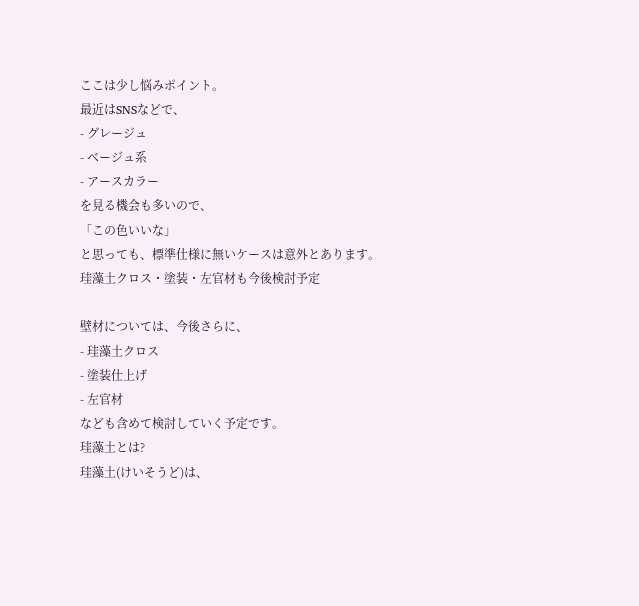ここは少し悩みポイント。
最近はSNSなどで、
- グレージュ
- ベージュ系
- アースカラー
を見る機会も多いので、
「この色いいな」
と思っても、標準仕様に無いケースは意外とあります。
珪藻土クロス・塗装・左官材も今後検討予定

壁材については、今後さらに、
- 珪藻土クロス
- 塗装仕上げ
- 左官材
なども含めて検討していく予定です。
珪藻土とは?
珪藻土(けいそうど)は、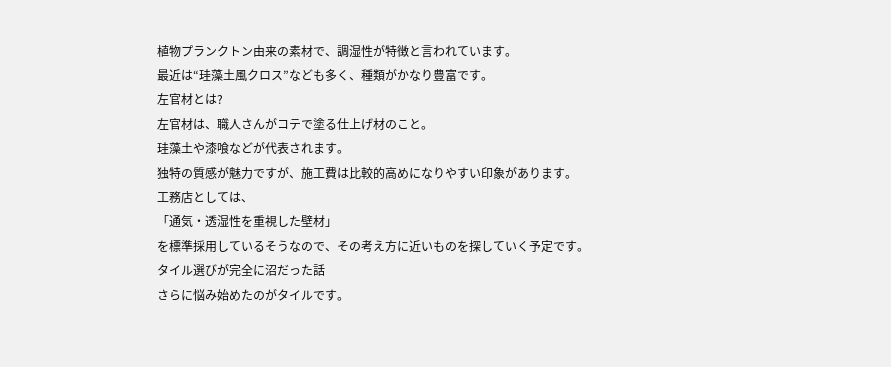植物プランクトン由来の素材で、調湿性が特徴と言われています。
最近は“珪藻土風クロス”なども多く、種類がかなり豊富です。
左官材とは?
左官材は、職人さんがコテで塗る仕上げ材のこと。
珪藻土や漆喰などが代表されます。
独特の質感が魅力ですが、施工費は比較的高めになりやすい印象があります。
工務店としては、
「通気・透湿性を重視した壁材」
を標準採用しているそうなので、その考え方に近いものを探していく予定です。
タイル選びが完全に沼だった話
さらに悩み始めたのがタイルです。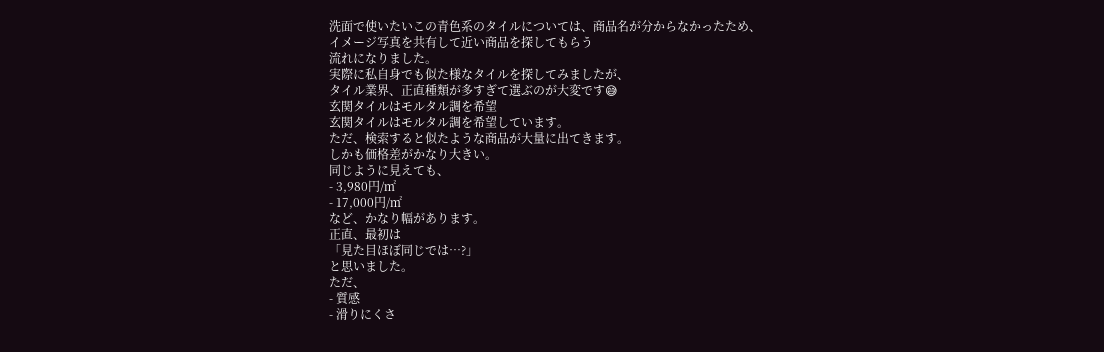洗面で使いたいこの青色系のタイルについては、商品名が分からなかったため、
イメージ写真を共有して近い商品を探してもらう
流れになりました。
実際に私自身でも似た様なタイルを探してみましたが、
タイル業界、正直種類が多すぎて選ぶのが大変です😅
玄関タイルはモルタル調を希望
玄関タイルはモルタル調を希望しています。
ただ、検索すると似たような商品が大量に出てきます。
しかも価格差がかなり大きい。
同じように見えても、
- 3,980円/㎡
- 17,000円/㎡
など、かなり幅があります。
正直、最初は
「見た目ほぼ同じでは…?」
と思いました。
ただ、
- 質感
- 滑りにくさ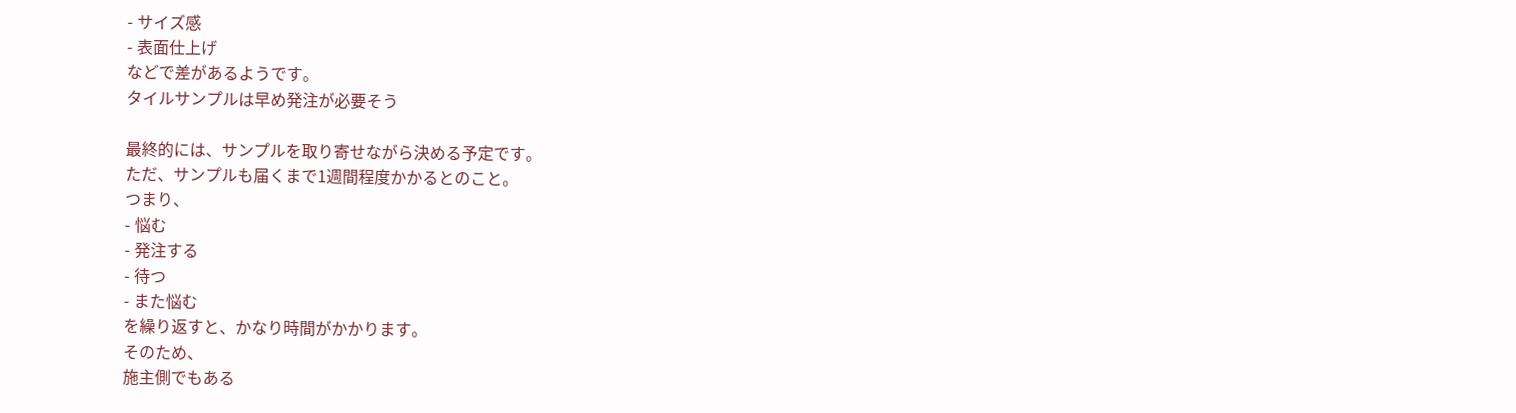- サイズ感
- 表面仕上げ
などで差があるようです。
タイルサンプルは早め発注が必要そう

最終的には、サンプルを取り寄せながら決める予定です。
ただ、サンプルも届くまで1週間程度かかるとのこと。
つまり、
- 悩む
- 発注する
- 待つ
- また悩む
を繰り返すと、かなり時間がかかります。
そのため、
施主側でもある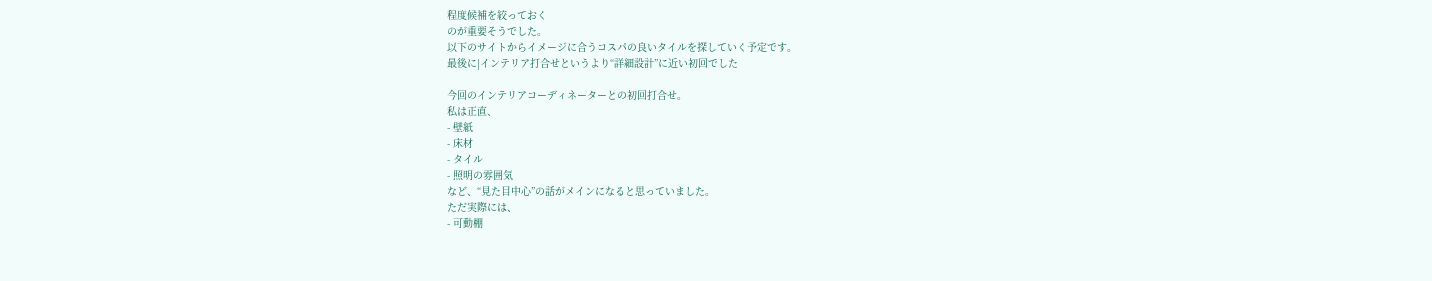程度候補を絞っておく
のが重要そうでした。
以下のサイトからイメージに合うコスパの良いタイルを探していく予定です。
最後に|インテリア打合せというより“詳細設計”に近い初回でした

今回のインテリアコーディネーターとの初回打合せ。
私は正直、
- 壁紙
- 床材
- タイル
- 照明の雰囲気
など、“見た目中心”の話がメインになると思っていました。
ただ実際には、
- 可動棚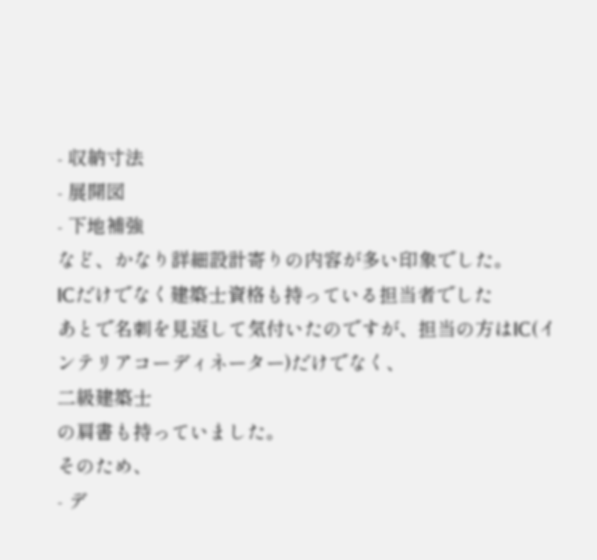- 収納寸法
- 展開図
- 下地補強
など、かなり詳細設計寄りの内容が多い印象でした。
ICだけでなく建築士資格も持っている担当者でした
あとで名刺を見返して気付いたのですが、担当の方はIC(インテリアコーディネーター)だけでなく、
二級建築士
の肩書も持っていました。
そのため、
- デ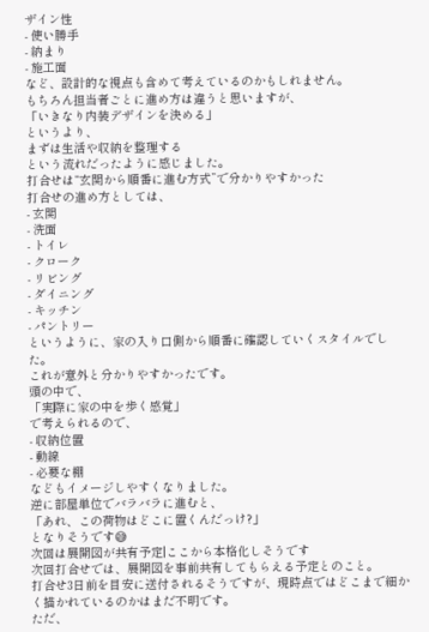ザイン性
- 使い勝手
- 納まり
- 施工面
など、設計的な視点も含めて考えているのかもしれません。
もちろん担当者ごとに進め方は違うと思いますが、
「いきなり内装デザインを決める」
というより、
まずは生活や収納を整理する
という流れだったように感じました。
打合せは“玄関から順番に進む方式”で分かりやすかった
打合せの進め方としては、
- 玄関
- 洗面
- トイレ
- クローク
- リビング
- ダイニング
- キッチン
- パントリー
というように、家の入り口側から順番に確認していくスタイルでした。
これが意外と分かりやすかったです。
頭の中で、
「実際に家の中を歩く感覚」
で考えられるので、
- 収納位置
- 動線
- 必要な棚
などもイメージしやすくなりました。
逆に部屋単位でバラバラに進むと、
「あれ、この荷物はどこに置くんだっけ?」
となりそうです😅
次回は展開図が共有予定|ここから本格化しそうです
次回打合せでは、展開図を事前共有してもらえる予定とのこと。
打合せ3日前を目安に送付されるそうですが、現時点ではどこまで細かく描かれているのかはまだ不明です。
ただ、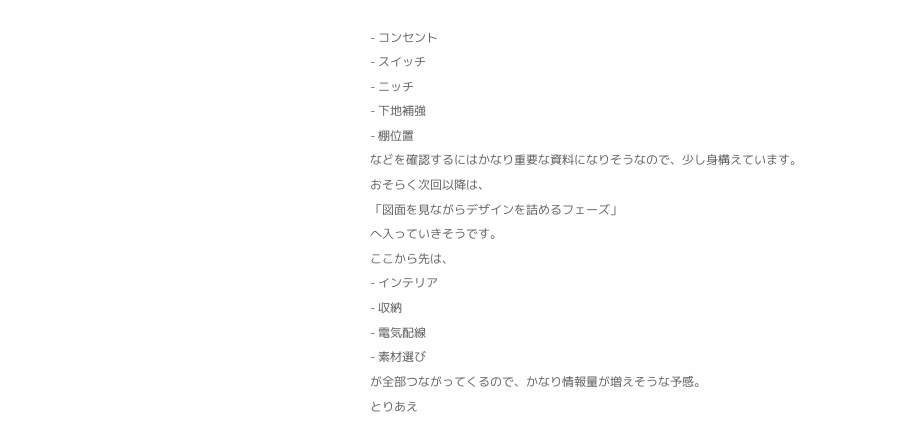- コンセント
- スイッチ
- ニッチ
- 下地補強
- 棚位置
などを確認するにはかなり重要な資料になりそうなので、少し身構えています。
おそらく次回以降は、
「図面を見ながらデザインを詰めるフェーズ」
へ入っていきそうです。
ここから先は、
- インテリア
- 収納
- 電気配線
- 素材選び
が全部つながってくるので、かなり情報量が増えそうな予感。
とりあえ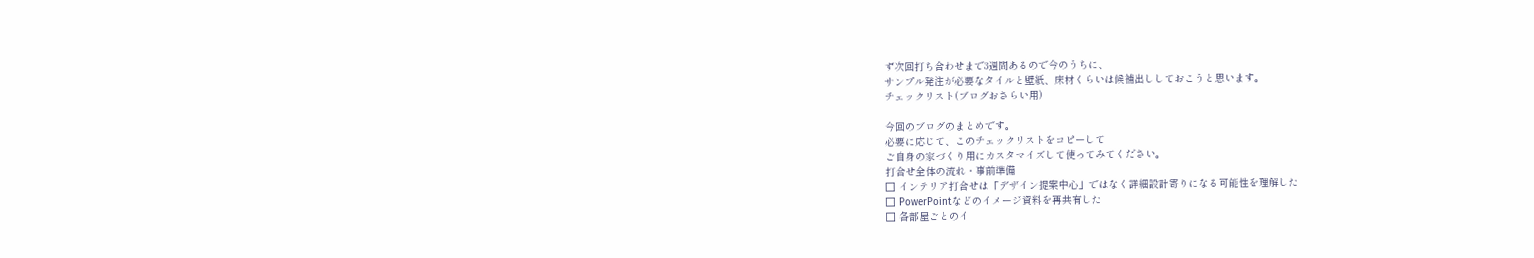ず次回打ち合わせまで3週間あるので今のうちに、
サンプル発注が必要なタイルと壁紙、床材くらいは候補出ししておこうと思います。
チェックリスト(ブログおさらい用)

今回のブログのまとめです。
必要に応じて、このチェックリストをコピーして
ご自身の家づくり用にカスタマイズして使ってみてください。
打合せ全体の流れ・事前準備
□ インテリア打合せは「デザイン提案中心」ではなく詳細設計寄りになる可能性を理解した
□ PowerPointなどのイメージ資料を再共有した
□ 各部屋ごとのイ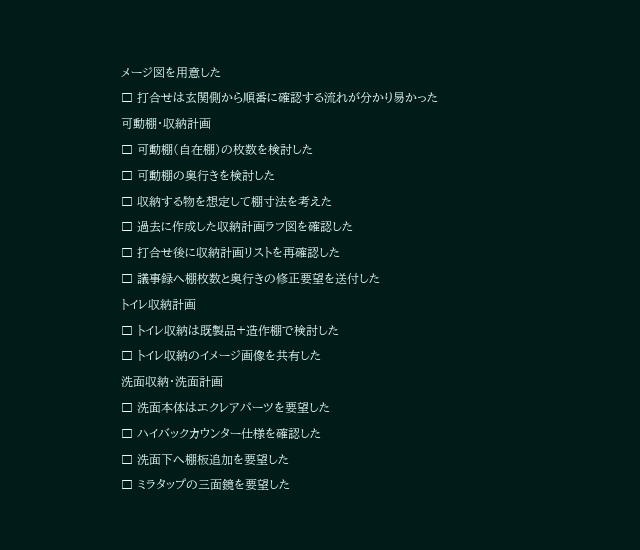メージ図を用意した
□ 打合せは玄関側から順番に確認する流れが分かり易かった
可動棚・収納計画
□ 可動棚(自在棚)の枚数を検討した
□ 可動棚の奥行きを検討した
□ 収納する物を想定して棚寸法を考えた
□ 過去に作成した収納計画ラフ図を確認した
□ 打合せ後に収納計画リストを再確認した
□ 議事録へ棚枚数と奥行きの修正要望を送付した
トイレ収納計画
□ トイレ収納は既製品+造作棚で検討した
□ トイレ収納のイメージ画像を共有した
洗面収納・洗面計画
□ 洗面本体はエクレアパーツを要望した
□ ハイバックカウンター仕様を確認した
□ 洗面下へ棚板追加を要望した
□ ミラタップの三面鏡を要望した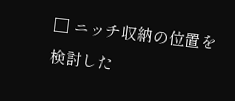□ ニッチ収納の位置を検討した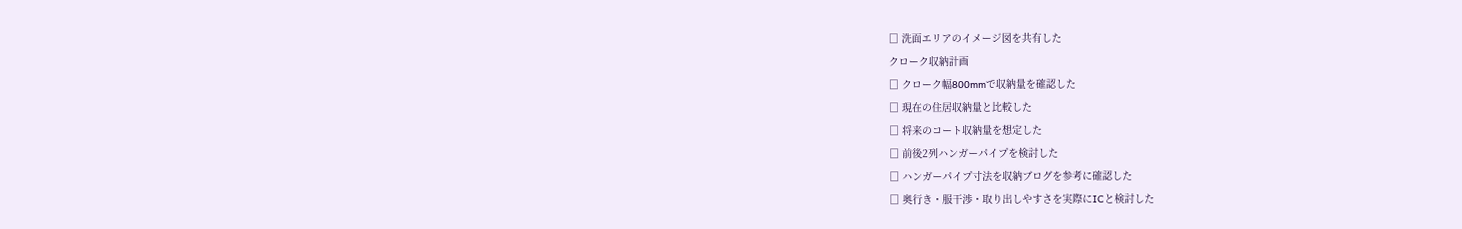□ 洗面エリアのイメージ図を共有した
クローク収納計画
□ クローク幅800mmで収納量を確認した
□ 現在の住居収納量と比較した
□ 将来のコート収納量を想定した
□ 前後2列ハンガーパイプを検討した
□ ハンガーパイプ寸法を収納ブログを参考に確認した
□ 奥行き・服干渉・取り出しやすさを実際にICと検討した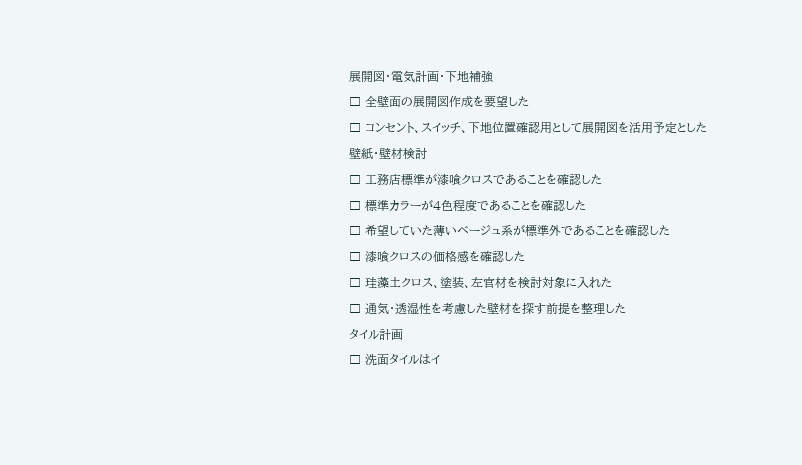展開図・電気計画・下地補強
□ 全壁面の展開図作成を要望した
□ コンセント、スイッチ、下地位置確認用として展開図を活用予定とした
壁紙・壁材検討
□ 工務店標準が漆喰クロスであることを確認した
□ 標準カラーが4色程度であることを確認した
□ 希望していた薄いベージュ系が標準外であることを確認した
□ 漆喰クロスの価格感を確認した
□ 珪藻土クロス、塗装、左官材を検討対象に入れた
□ 通気・透湿性を考慮した壁材を探す前提を整理した
タイル計画
□ 洗面タイルはイ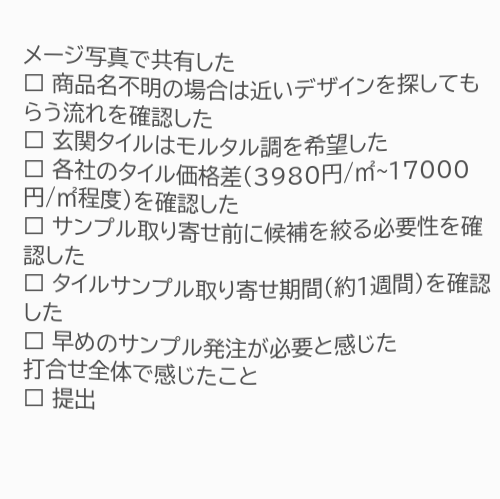メージ写真で共有した
□ 商品名不明の場合は近いデザインを探してもらう流れを確認した
□ 玄関タイルはモルタル調を希望した
□ 各社のタイル価格差(3980円/㎡~17000円/㎡程度)を確認した
□ サンプル取り寄せ前に候補を絞る必要性を確認した
□ タイルサンプル取り寄せ期間(約1週間)を確認した
□ 早めのサンプル発注が必要と感じた
打合せ全体で感じたこと
□ 提出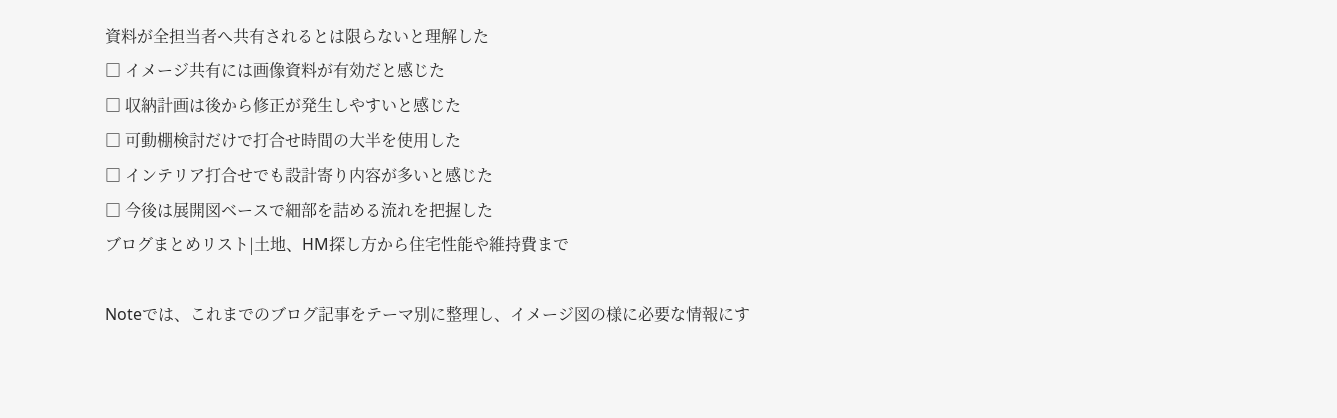資料が全担当者へ共有されるとは限らないと理解した
□ イメージ共有には画像資料が有効だと感じた
□ 収納計画は後から修正が発生しやすいと感じた
□ 可動棚検討だけで打合せ時間の大半を使用した
□ インテリア打合せでも設計寄り内容が多いと感じた
□ 今後は展開図ベースで細部を詰める流れを把握した
ブログまとめリスト|土地、HM探し方から住宅性能や維持費まで

Noteでは、これまでのブログ記事をテーマ別に整理し、イメージ図の様に必要な情報にす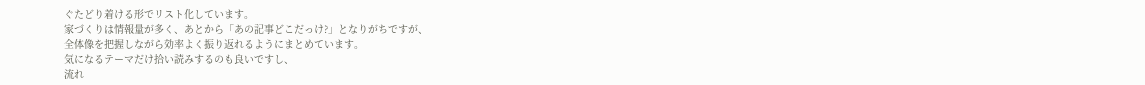ぐたどり着ける形でリスト化しています。
家づくりは情報量が多く、あとから「あの記事どこだっけ?」となりがちですが、
全体像を把握しながら効率よく振り返れるようにまとめています。
気になるテーマだけ拾い読みするのも良いですし、
流れ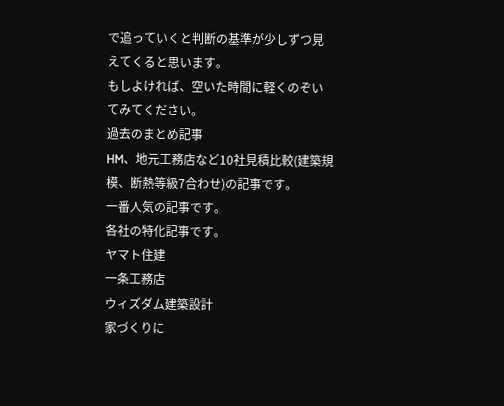で追っていくと判断の基準が少しずつ見えてくると思います。
もしよければ、空いた時間に軽くのぞいてみてください。
過去のまとめ記事
HM、地元工務店など10社見積比較(建築規模、断熱等級7合わせ)の記事です。
一番人気の記事です。
各社の特化記事です。
ヤマト住建
一条工務店
ウィズダム建築設計
家づくりに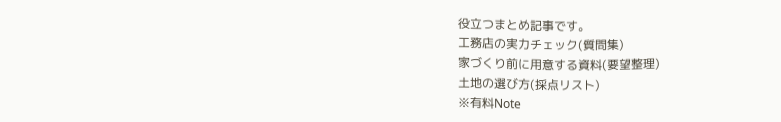役立つまとめ記事です。
工務店の実力チェック(質問集)
家づくり前に用意する資料(要望整理)
土地の選び方(採点リスト)
※有料Note